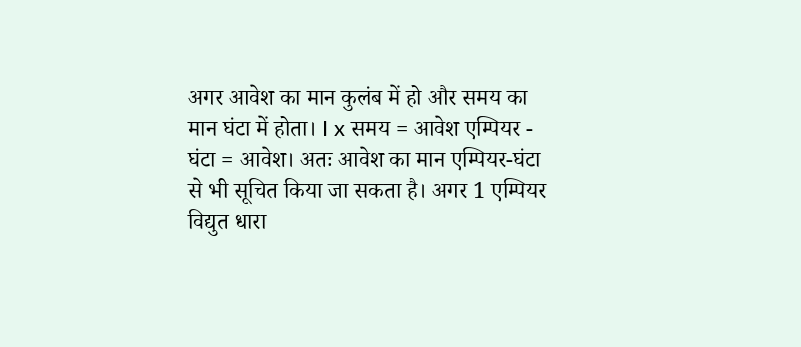अगर आवेश का मान कुलंब में हो और समय का मान घंटा में होता। I x समय = आवेश एम्पियर - घंटा = आवेश। अतः आवेश का मान एम्पियर-घंटा से भी सूचित किया जा सकता है। अगर 1 एम्पियर विद्युत धारा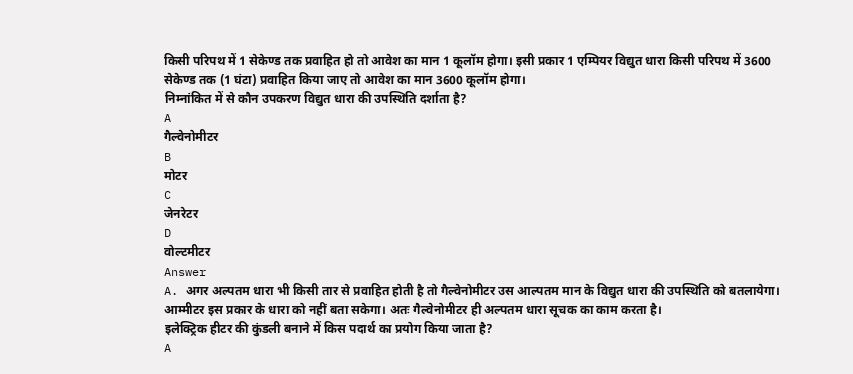किसी परिपथ में 1 सेकेण्ड तक प्रवाहित हो तो आवेश का मान 1 कूलॉम होगा। इसी प्रकार 1 एम्पियर विद्युत धारा किसी परिपथ में 3600 सेकेण्ड तक (1 घंटा) प्रवाहित किया जाए तो आवेश का मान 3600 कूलॉम होगा।
निम्नांकित में से कौन उपकरण विद्युत धारा की उपस्थिति दर्शाता है?
A
गैल्वेनोमीटर
B
मोटर
C
जेनरेटर
D
वोल्टमीटर
Answer
A. अगर अल्पतम धारा भी किसी तार से प्रवाहित होती है तो गैल्वेनोमीटर उस आल्पतम मान के विद्युत धारा की उपस्थिति को बतलायेगा। आम्मीटर इस प्रकार के धारा को नहीं बता सकेगा। अतः गैल्वेनोमीटर ही अल्पतम धारा सूचक का काम करता है।
इलेक्ट्रिक हीटर की कुंडली बनाने में किस पदार्थ का प्रयोग किया जाता है?
A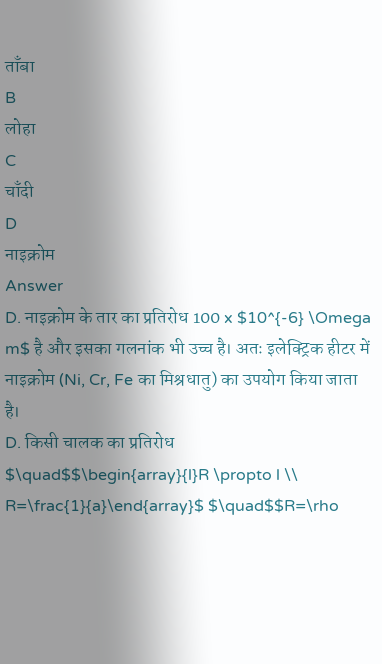ताँबा
B
लोहा
C
चाँदी
D
नाइक्रोम
Answer
D. नाइक्रोम के तार का प्रतिरोध 100 x $10^{-6} \Omega m$ है और इसका गलनांक भी उच्च है। अतः इलेक्ट्रिक हीटर में नाइक्रोम (Ni, Cr, Fe का मिश्रधातु) का उपयोग किया जाता है।
D. किसी चालक का प्रतिरोध $\quad$$\begin{array}{l}R \propto l \\ R=\frac{1}{a}\end{array}$ $\quad$$R=\rho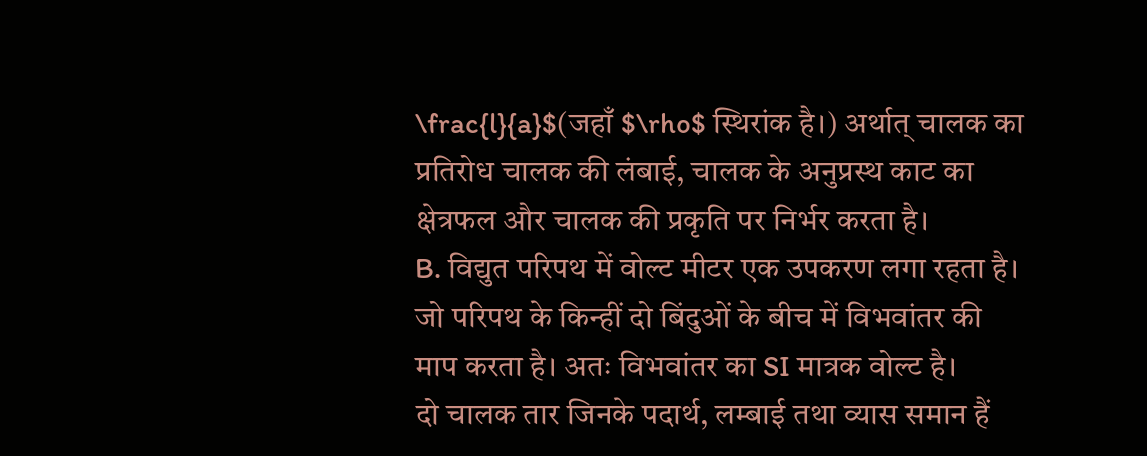\frac{l}{a}$(जहाँ $\rho$ स्थिरांक है।) अर्थात् चालक का प्रतिरोध चालक की लंबाई, चालक के अनुप्रस्थ काट का क्षेत्रफल और चालक की प्रकृति पर निर्भर करता है।
B. विद्युत परिपथ में वोल्ट मीटर एक उपकरण लगा रहता है। जो परिपथ के किन्हीं दो बिंदुओं के बीच में विभवांतर की माप करता है। अतः विभवांतर का SI मात्रक वोल्ट है।
दो चालक तार जिनके पदार्थ, लम्बाई तथा व्यास समान हैं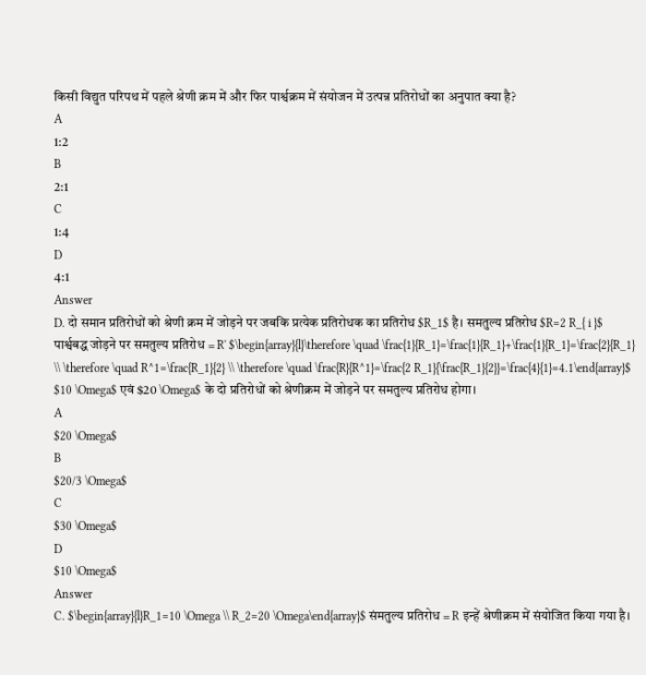किसी विद्युत परिपथ में पहले श्रेणी क्रम में और फिर पार्श्वक्रम में संयोजन में उत्पन्न प्रतिरोधों का अनुपात क्या है?
A
1:2
B
2:1
C
1:4
D
4:1
Answer
D. दो समान प्रतिरोधों को श्रेणी क्रम में जोड़ने पर जबकि प्रत्येक प्रतिरोधक का प्रतिरोध $R_1$ है। समतुल्य प्रतिरोध $R=2 R_{ i }$ पार्श्वबद्ध जोड़ने पर समतुल्य प्रतिरोध = R' $\begin{array}{l}\therefore \quad \frac{1}{R_1}=\frac{1}{R_1}+\frac{1}{R_1}=\frac{2}{R_1} \\ \therefore \quad R^1=\frac{R_1}{2} \\ \therefore \quad \frac{R}{R^1}=\frac{2 R_1}{\frac{R_1}{2}}=\frac{4}{1}=4.1\end{array}$
$10 \Omega$ एवं $20 \Omega$ के दो प्रतिरोधों को श्रेणीक्रम में जोड़ने पर समतुल्य प्रतिरोध होगा।
A
$20 \Omega$
B
$20/3 \Omega$
C
$30 \Omega$
D
$10 \Omega$
Answer
C. $\begin{array}{l}R_1=10 \Omega \\ R_2=20 \Omega\end{array}$ संमतुल्य प्रतिरोध = R इन्हें श्रेणीक्रम में संयोजित किया गया है।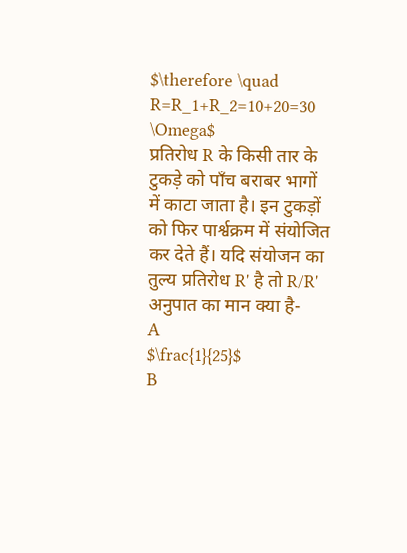$\therefore \quad R=R_1+R_2=10+20=30 \Omega$
प्रतिरोध R के किसी तार के टुकड़े को पाँच बराबर भागों में काटा जाता है। इन टुकड़ों को फिर पार्श्वक्रम में संयोजित कर देते हैं। यदि संयोजन का तुल्य प्रतिरोध R' है तो R/R' अनुपात का मान क्या है-
A
$\frac{1}{25}$
B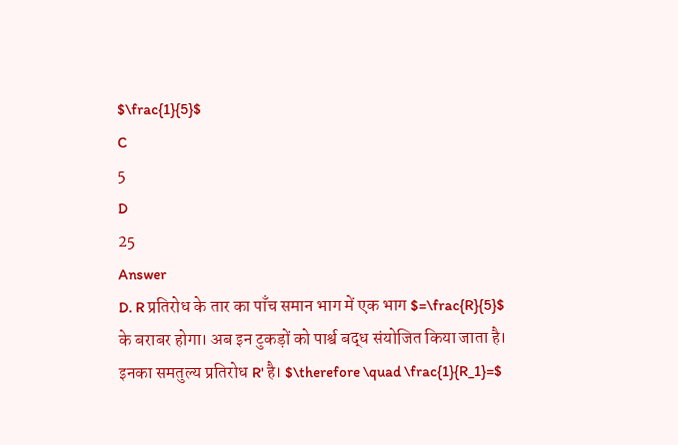$\frac{1}{5}$
C
5
D
25
Answer
D. R प्रतिरोध के तार का पाँच समान भाग में एक भाग $=\frac{R}{5}$ के बराबर होगा। अब इन टुकड़ों को पार्श्व बद्ध संयोजित किया जाता है। इनका समतुल्य प्रतिरोध R' है। $\therefore \quad \frac{1}{R_1}=$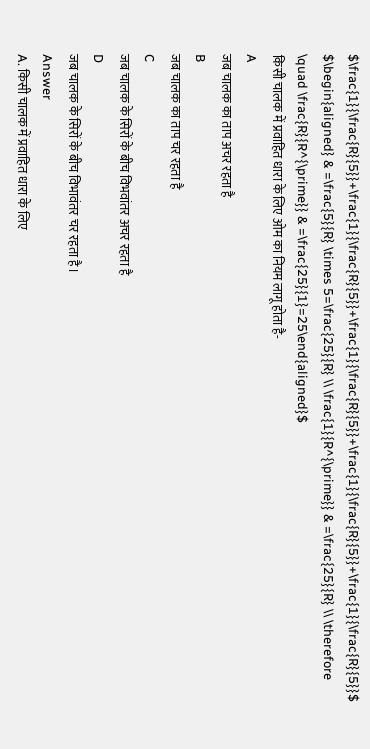$\frac{1}{\frac{R}{5}}+\frac{1}{\frac{R}{5}}+\frac{1}{\frac{R}{5}}+\frac{1}{\frac{R}{5}}+\frac{1}{\frac{R}{5}}$ $\begin{aligned} & =\frac{5}{R} \times 5=\frac{25}{R} \\ \frac{1}{R^{\prime}} & =\frac{25}{R} \\ \therefore \quad \frac{R}{R^{\prime}} & =\frac{25}{1}=25\end{aligned}$
किसी चालक में प्रवाहित धारा के लिए ओम का नियम लागू होता है-
A
जब चालक का ताप अचर रहता है
B
जब चालक का ताप चर रहता है
C
जब चालक के सिरों के बीच विभवांतर अचर रहता है
D
जब चालक के सिरों के बीच विभावंतर चर रहता है।
Answer
A. किसी चालक में प्रवाहित धारा के लिए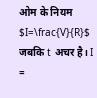ओम के नियम $I=\frac{V}{R}$ जबकि t अचर है। I =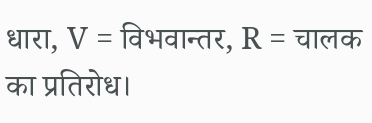धारा, V = विभवान्तर, R = चालक का प्रतिरोध।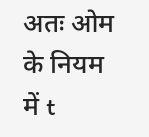अतः ओम के नियम में t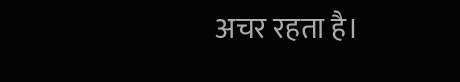अचर रहता है।